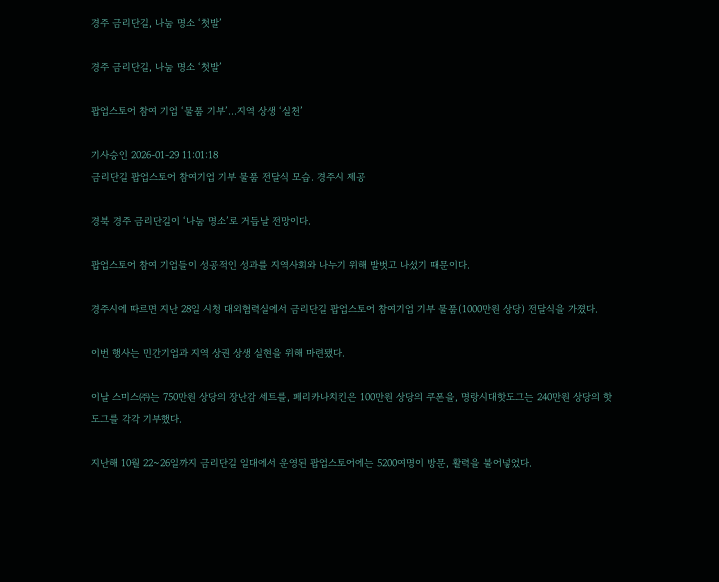경주 금리단길, 나눔 명소 ‘첫발’

경주 금리단길, 나눔 명소 ‘첫발’

팝업스토어 참여 기업 ‘물품 기부’…지역 상생 ‘실천’

기사승인 2026-01-29 11:01:18
금리단길 팝업스토어 참여기업 기부 물품 전달식 모습. 경주시 제공

경북 경주 금리단길이 ‘나눔 명소’로 거듭날 전망이다.

팝업스토어 참여 기업들이 성공적인 성과를 지역사회와 나누기 위해 발벗고 나섰기 때문이다.

경주시에 따르면 지난 28일 시청 대외협력실에서 금리단길 팝업스토어 참여기업 기부 물품(1000만원 상당) 전달식을 가졌다.

이번 행사는 민간기업과 지역 상권 상생 실현을 위해 마련됐다.

이날 스미스㈜는 750만원 상당의 장난감 세트를, 페리카나치킨은 100만원 상당의 쿠폰을, 명랑시대핫도그는 240만원 상당의 핫도그를 각각 기부했다.

지난해 10월 22~26일까지 금리단길 일대에서 운영된 팝업스토어에는 5200여명이 방문, 활력을 불어넣었다.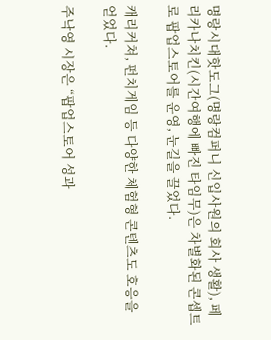명랑시대핫도그(명랑컴퍼니 신입사원의 회사 생활), 페리카나치킨(시간여행에 빠진 타임무)은 차별화된 콘셉트로 팝업스토어를 운영, 눈길을 끌었다.

캐리커쳐, 펀치게임 등 다양한 체험형 콘텐츠도 호응을 얻었다.

주낙영 시장은 “팝업스토어 성과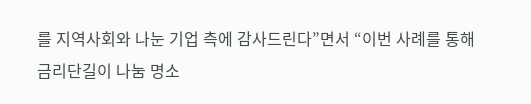를 지역사회와 나눈 기업 측에 감사드린다”면서 “이번 사례를 통해 금리단길이 나눔 명소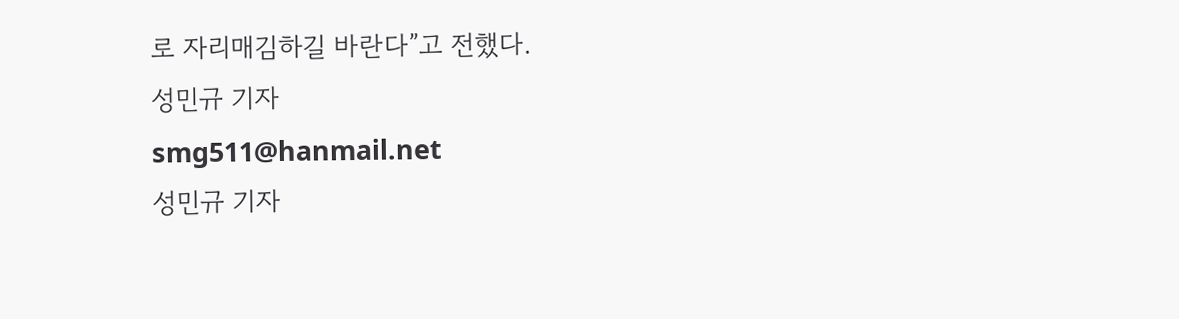로 자리매김하길 바란다”고 전했다.
성민규 기자
smg511@hanmail.net
성민규 기자